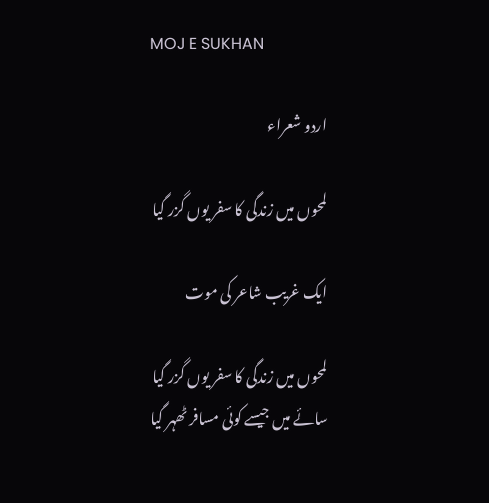MOJ E SUKHAN

اردو شعراء

لمحوں میں زندگی کا سفر یوں گزر گیا

ایک غریب شاعر کی موت

لمحوں میں زندگی کا سفر یوں گزر گیا
سائے میں جیسے کوئی مسافر ٹھہر گیا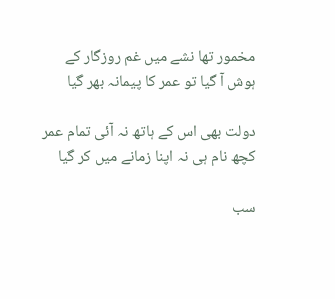مخمور تھا نشے میں غم روزگار کے
ہوش آ گیا تو عمر کا پیمانہ بھر گیا

دولت بھی اس کے ہاتھ نہ آئی تمام عمر
کچھ نام ہی نہ اپنا زمانے میں کر گیا

سب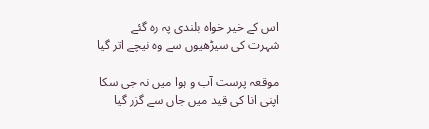اس کے خیر خواہ بلندی پہ رہ گئے
شہرت کی سیڑھیوں سے وہ نیچے اتر گیا

موقعہ پرست آب و ہوا میں نہ جی سکا
اپنی انا کی قید میں جاں سے گزر گیا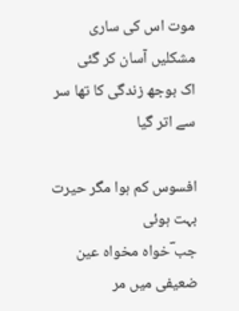موت اس کی ساری مشکلیں آسان کر گئی
اک بوجھ زندگی کا تھا سر سے اتر گیا

افسوس کم ہوا مگر حیرت بہت ہوئی
جب ؔخواہ مخواہ عین ضعیفی میں مر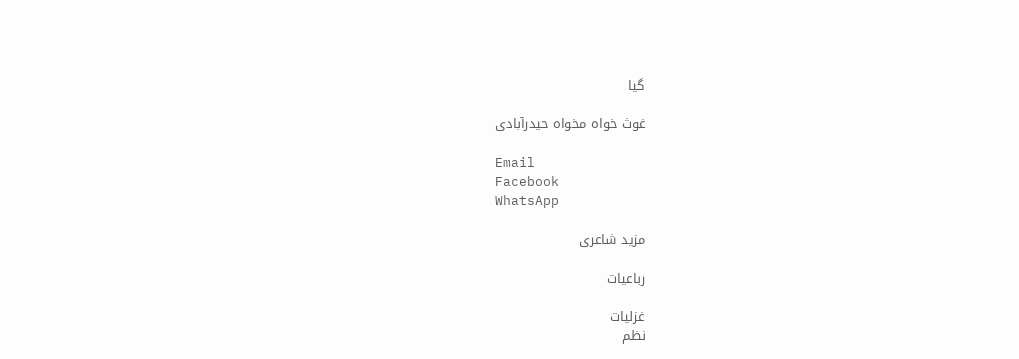گیا

غوث خواہ مخواہ حیدرآبادی

Email
Facebook
WhatsApp

مزید شاعری

رباعیات

غزلیات
نظم